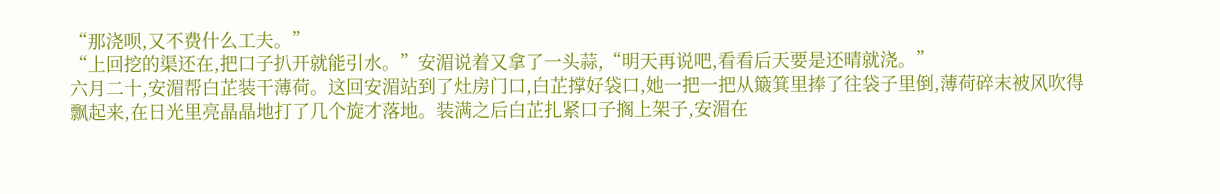“那浇呗,又不费什么工夫。”
“上回挖的渠还在,把口子扒开就能引水。”安湄说着又拿了一头蒜,“明天再说吧,看看后天要是还晴就浇。”
六月二十,安湄帮白芷装干薄荷。这回安湄站到了灶房门口,白芷撑好袋口,她一把一把从簸箕里捧了往袋子里倒,薄荷碎末被风吹得飘起来,在日光里亮晶晶地打了几个旋才落地。装满之后白芷扎紧口子搁上架子,安湄在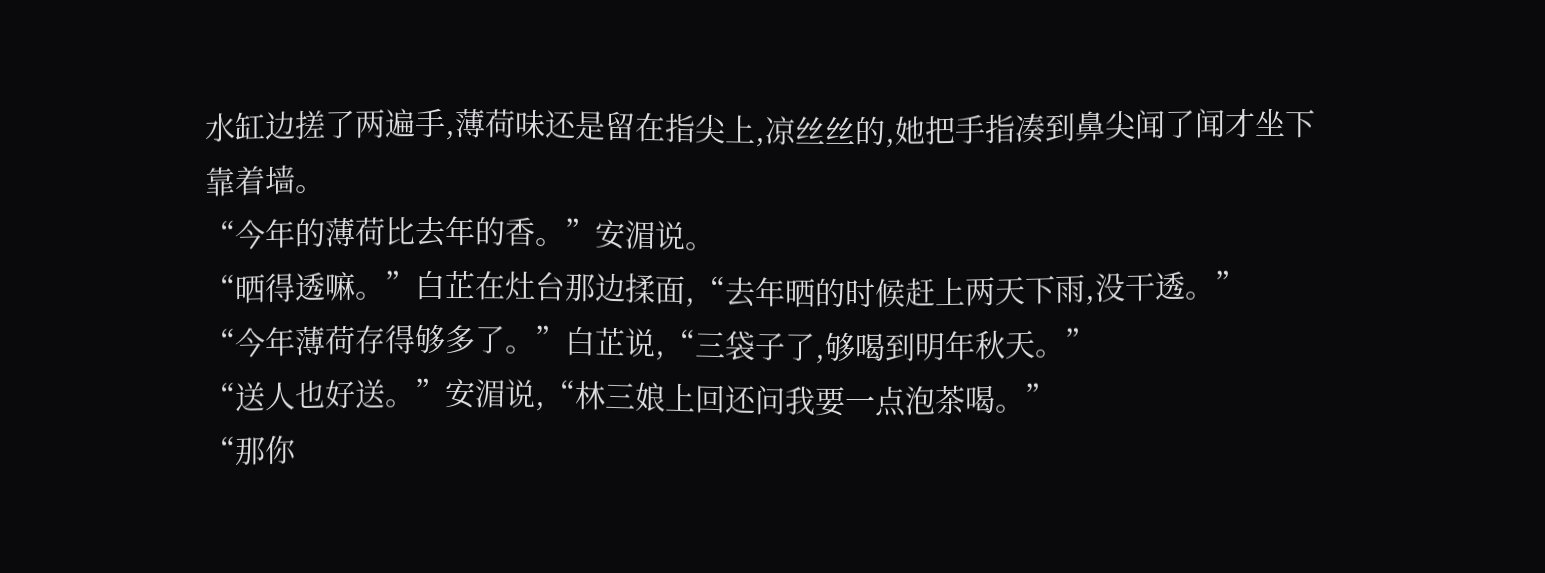水缸边搓了两遍手,薄荷味还是留在指尖上,凉丝丝的,她把手指凑到鼻尖闻了闻才坐下靠着墙。
“今年的薄荷比去年的香。”安湄说。
“晒得透嘛。”白芷在灶台那边揉面,“去年晒的时候赶上两天下雨,没干透。”
“今年薄荷存得够多了。”白芷说,“三袋子了,够喝到明年秋天。”
“送人也好送。”安湄说,“林三娘上回还问我要一点泡茶喝。”
“那你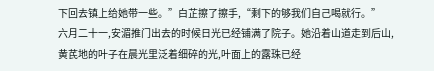下回去镇上给她带一些。”白芷擦了擦手,“剩下的够我们自己喝就行。”
六月二十一,安湄推门出去的时候日光已经铺满了院子。她沿着山道走到后山,黄芪地的叶子在晨光里泛着细碎的光,叶面上的露珠已经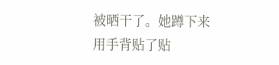被晒干了。她蹲下来用手背贴了贴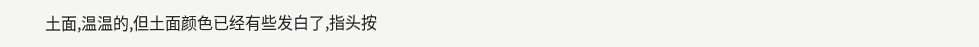土面,温温的,但土面颜色已经有些发白了,指头按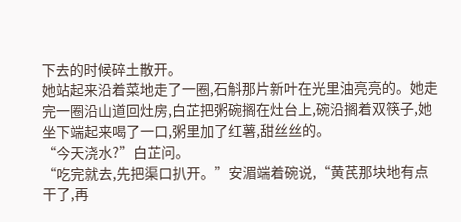下去的时候碎土散开。
她站起来沿着菜地走了一圈,石斛那片新叶在光里油亮亮的。她走完一圈沿山道回灶房,白芷把粥碗搁在灶台上,碗沿搁着双筷子,她坐下端起来喝了一口,粥里加了红薯,甜丝丝的。
“今天浇水?”白芷问。
“吃完就去,先把渠口扒开。”安湄端着碗说,“黄芪那块地有点干了,再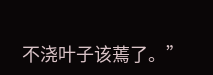不浇叶子该蔫了。”